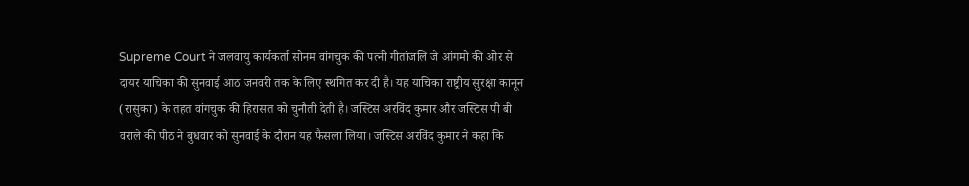Supreme Court ने जलवायु कार्यकर्ता सोनम वांगचुक की पत्नी गीतांजलि जे आंगमो की ओर से दायर याचिका की सुनवाई आठ जनवरी तक के लिए स्थगित कर दी है। यह याचिका राष्ट्रीय सुरक्षा कानून (रासुका) के तहत वांगचुक की हिरासत को चुनौती देती है। जस्टिस अरविंद कुमार और जस्टिस पी बी वराले की पीठ ने बुधवार को सुनवाई के दौरान यह फैसला लिया। जस्टिस अरविंद कुमार ने कहा कि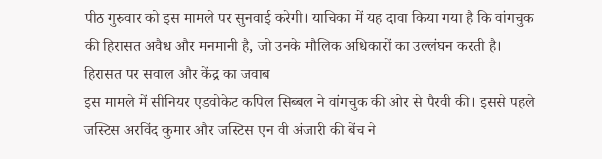पीठ गुरुवार को इस मामले पर सुनवाई करेगी। याचिका में यह दावा किया गया है कि वांगचुक की हिरासत अवैध और मनमानी है, जो उनके मौलिक अधिकारों का उल्लंघन करती है।
हिरासत पर सवाल और केंद्र का जवाब
इस मामले में सीनियर एडवोकेट कपिल सिब्बल ने वांगचुक की ओर से पैरवी की। इससे पहले जस्टिस अरविंद कुमार और जस्टिस एन वी अंजारी की बेंच ने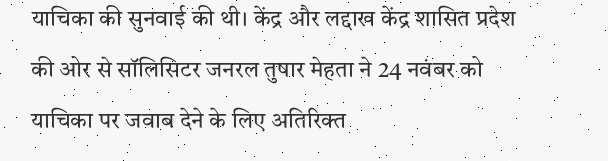याचिका की सुनवाई की थी। केंद्र और लद्दाख केंद्र शासित प्रदेश की ओर से सॉलिसिटर जनरल तुषार मेहता ने 24 नवंबर को याचिका पर जवाब देने के लिए अतिरिक्त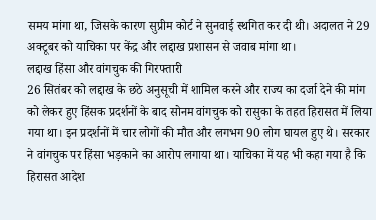समय मांगा था, जिसके कारण सुप्रीम कोर्ट ने सुनवाई स्थगित कर दी थी। अदालत ने 29 अक्टूबर को याचिका पर केंद्र और लद्दाख प्रशासन से जवाब मांगा था।
लद्दाख हिंसा और वांगचुक की गिरफ्तारी
26 सितंबर को लद्दाख के छठे अनुसूची में शामिल करने और राज्य का दर्जा देने की मांग को लेकर हुए हिंसक प्रदर्शनों के बाद सोनम वांगचुक को रासुका के तहत हिरासत में लिया गया था। इन प्रदर्शनों में चार लोगों की मौत और लगभग 90 लोग घायल हुए थे। सरकार ने वांगचुक पर हिंसा भड़काने का आरोप लगाया था। याचिका में यह भी कहा गया है कि हिरासत आदेश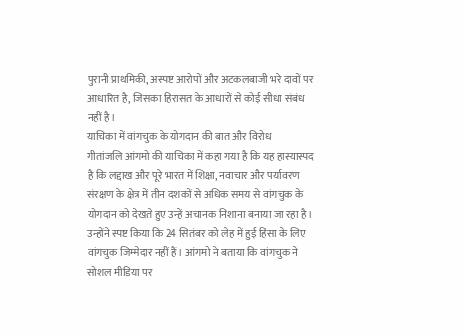पुरानी प्राथमिकी, अस्पष्ट आरोपों और अटकलबाजी भरे दावों पर आधारित है, जिसका हिरासत के आधारों से कोई सीधा संबंध नहीं है।
याचिका में वांगचुक के योगदान की बात और विरोध
गीतांजलि आंगमो की याचिका में कहा गया है कि यह हास्यास्पद है कि लद्दाख और पूरे भारत में शिक्षा, नवाचार और पर्यावरण संरक्षण के क्षेत्र में तीन दशकों से अधिक समय से वांगचुक के योगदान को देखते हुए उन्हें अचानक निशाना बनाया जा रहा है। उन्होंने स्पष्ट किया कि 24 सितंबर को लेह में हुई हिंसा के लिए वांगचुक जिम्मेदार नहीं हैं। आंगमो ने बताया कि वांगचुक ने सोशल मीडिया पर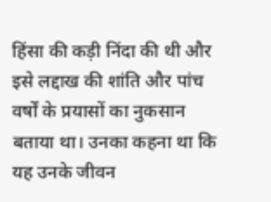हिंसा की कड़ी निंदा की थी और इसे लद्दाख की शांति और पांच वर्षों के प्रयासों का नुकसान बताया था। उनका कहना था कि यह उनके जीवन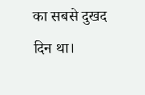का सबसे दुखद दिन था।